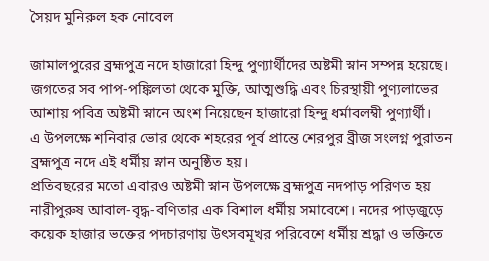সৈয়দ মুনিরুল হক নোবেল

জামালপুরের ব্রহ্মপুত্র নদে হাজারো হিন্দু পুণ্যার্থীদের অষ্টমী স্নান সম্পন্ন হয়েছে।
জগতের সব পাপ-পঙ্কিলতা থেকে মুক্তি, আত্মশুদ্ধি এবং চিরস্থায়ী পুণ্যলাভের আশায় পবিত্র অষ্টমী স্নানে অংশ নিয়েছেন হাজারো হিন্দু ধর্মাবলম্বী পুণ্যার্থী।
এ উপলক্ষে শনিবার ভোর থেকে শহরের পূর্ব প্রান্তে শেরপুর ব্রীজ সংলগ্ন পুরাতন ব্রহ্মপুত্র নদে এই ধর্মীয় স্নান অনুষ্ঠিত হয়।
প্রতিবছরের মতো এবারও অষ্টমী স্নান উপলক্ষে ব্রহ্মপুত্র নদপাড় পরিণত হয় নারীপুরুষ আবাল-বৃদ্ধ-বণিতার এক বিশাল ধর্মীয় সমাবেশে। নদের পাড়জুড়ে কয়েক হাজার ভক্তের পদচারণায় উৎসবমূখর পরিবেশে ধর্মীয় শ্রদ্ধা ও ভক্তিতে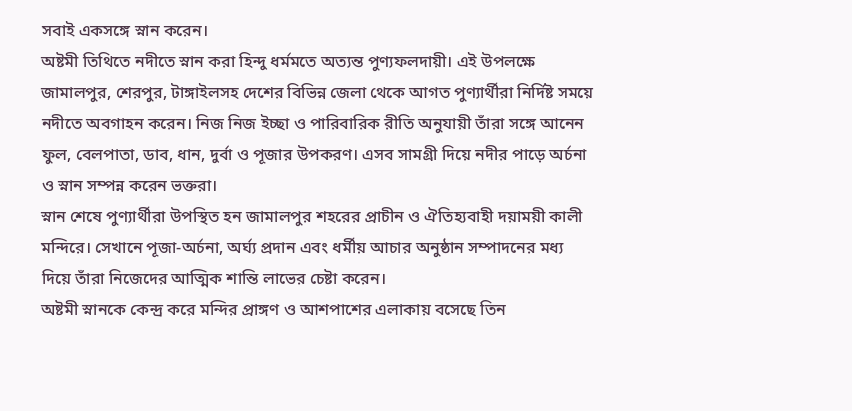সবাই একসঙ্গে স্নান করেন।
অষ্টমী তিথিতে নদীতে স্নান করা হিন্দু ধর্মমতে অত্যন্ত পুণ্যফলদায়ী। এই উপলক্ষে জামালপুর, শেরপুর, টাঙ্গাইলসহ দেশের বিভিন্ন জেলা থেকে আগত পুণ্যার্থীরা নির্দিষ্ট সময়ে নদীতে অবগাহন করেন। নিজ নিজ ইচ্ছা ও পারিবারিক রীতি অনুযায়ী তাঁরা সঙ্গে আনেন ফুল, বেলপাতা, ডাব, ধান, দুর্বা ও পূজার উপকরণ। এসব সামগ্রী দিয়ে নদীর পাড়ে অর্চনা ও স্নান সম্পন্ন করেন ভক্তরা।
স্নান শেষে পুণ্যার্থীরা উপস্থিত হন জামালপুর শহরের প্রাচীন ও ঐতিহ্যবাহী দয়াময়ী কালী মন্দিরে। সেখানে পূজা-অর্চনা, অর্ঘ্য প্রদান এবং ধর্মীয় আচার অনুষ্ঠান সম্পাদনের মধ্য দিয়ে তাঁরা নিজেদের আত্মিক শান্তি লাভের চেষ্টা করেন।
অষ্টমী স্নানকে কেন্দ্র করে মন্দির প্রাঙ্গণ ও আশপাশের এলাকায় বসেছে তিন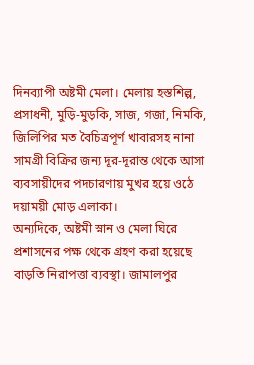দিনব্যাপী অষ্টমী মেলা। মেলায় হস্তশিল্প, প্রসাধনী, মুড়ি-মুড়কি, সাজ, গজা, নিমকি, জিলিপির মত বৈচিত্রপূর্ণ খাবারসহ নানা সামগ্রী বিক্রির জন্য দূর-দূরান্ত থেকে আসা ব্যবসায়ীদের পদচারণায় মুখর হয়ে ওঠে দয়াময়ী মোড় এলাকা।
অন্যদিকে, অষ্টমী স্নান ও মেলা ঘিরে প্রশাসনের পক্ষ থেকে গ্রহণ করা হয়েছে বাড়তি নিরাপত্তা ব্যবস্থা। জামালপুর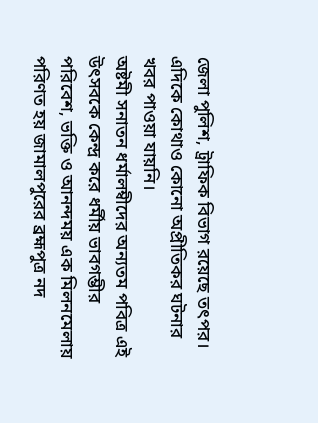জেলা পুলিশ, ট্রাফিক বিভাগ রয়েছে তৎপর। এদিকে কোথাও কোনো অপ্রীতিকর ঘটনার খবর পাওয়া যায়নি।
অষ্টমী সনাতন ধর্মালম্বীদের অন্যতম পবিত্র এই উৎসবকে কেন্দ্র করে ধর্মীয় ভাবগম্ভীর পরিবেশ, ভক্তি ও আনন্দময় এক মিলনমেলায় পরিণত হয় জামালপুরের ব্রহ্মপুত্র নদ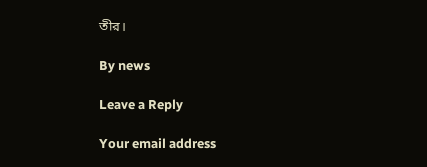তীর।

By news

Leave a Reply

Your email address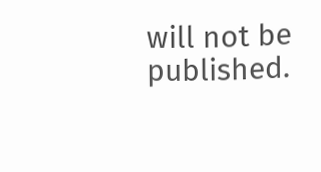will not be published.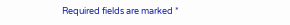Required fields are marked *